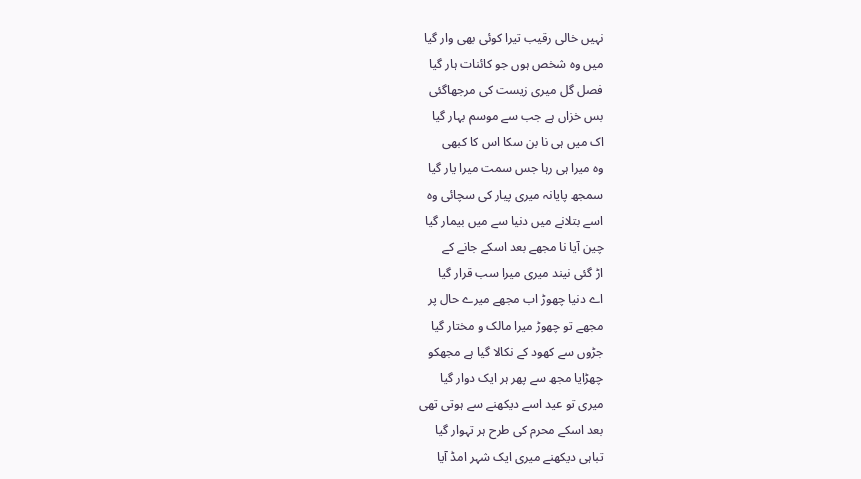نہیں خالی رقیب تیرا کوئی بھی وار گیا
میں وہ شخص ہوں جو کائنات ہار گیا
فصل گل میری زیست کی مرجھاگئی
بس خزاں ہے جب سے موسم بہار گیا
اک میں ہی نا بن سکا اس کا کبھی
وہ میرا ہی رہا جس سمت میرا یار گیا
سمجھ پایانہ میری پیار کی سچائی وہ
اسے بتلانے میں دنیا سے میں بیمار گیا
چین آیا نا مجھے بعد اسکے جانے کے
اڑ گئی نیند میری میرا سب قرار گیا
اے دنیا چھوڑ اب مجھے میرے حال پر
مجھے تو چھوڑ میرا مالک و مختار گیا
جڑوں سے کھود کے نکالا گیا ہے مجھکو
چھڑایا مجھ سے پھر ہر ایک دوار گیا
میری تو عید اسے دیکھنے سے ہوتی تھی
بعد اسکے محرم کی طرح ہر تہوار گیا
تباہی دیکھنے میری ایک شہر امڈ آیا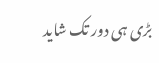بڑی ہی دور تک شاید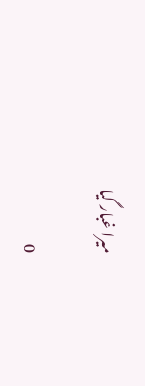میرا غبار گیا

0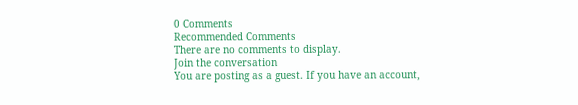0 Comments
Recommended Comments
There are no comments to display.
Join the conversation
You are posting as a guest. If you have an account,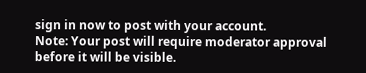sign in now to post with your account.
Note: Your post will require moderator approval before it will be visible.